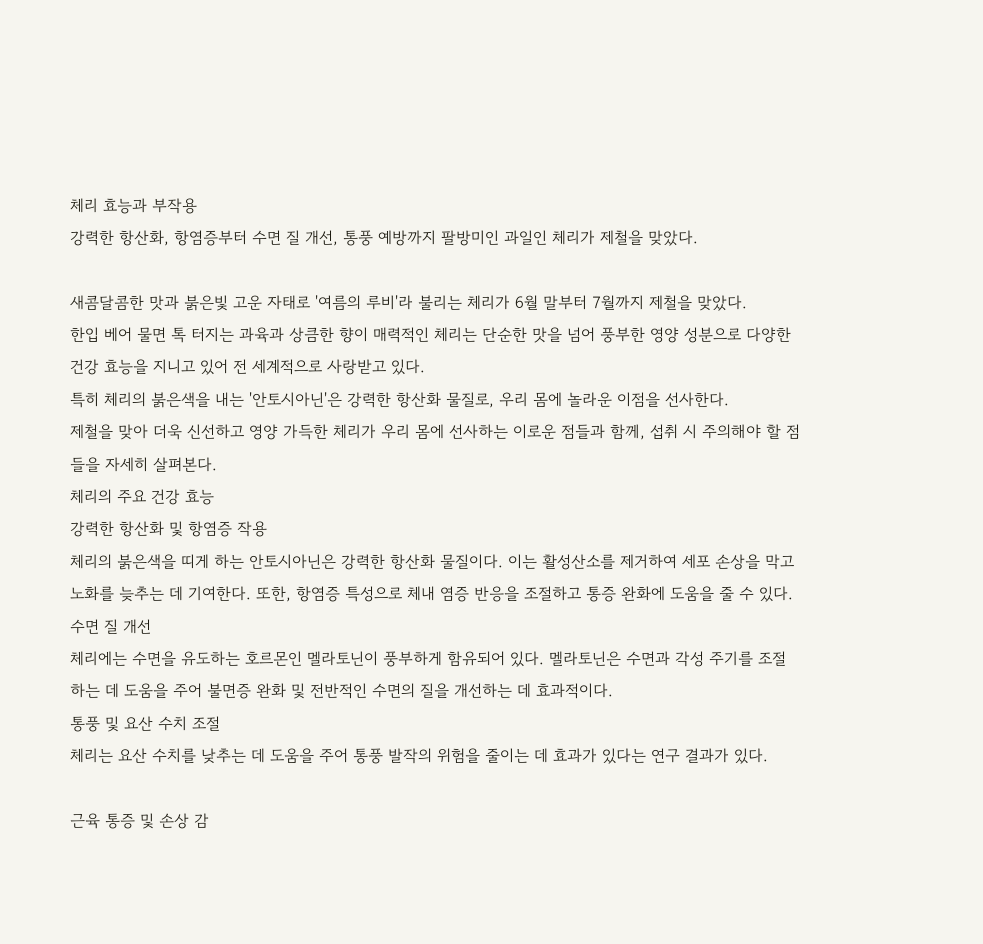체리 효능과 부작용
강력한 항산화, 항염증부터 수면 질 개선, 통풍 예방까지 팔방미인 과일인 체리가 제철을 맞았다.

새콤달콤한 맛과 붉은빛 고운 자태로 '여름의 루비'라 불리는 체리가 6월 말부터 7월까지 제철을 맞았다.
한입 베어 물면 톡 터지는 과육과 상큼한 향이 매력적인 체리는 단순한 맛을 넘어 풍부한 영양 성분으로 다양한 건강 효능을 지니고 있어 전 세계적으로 사랑받고 있다.
특히 체리의 붉은색을 내는 '안토시아닌'은 강력한 항산화 물질로, 우리 몸에 놀라운 이점을 선사한다.
제철을 맞아 더욱 신선하고 영양 가득한 체리가 우리 몸에 선사하는 이로운 점들과 함께, 섭취 시 주의해야 할 점들을 자세히 살펴본다.
체리의 주요 건강 효능
강력한 항산화 및 항염증 작용
체리의 붉은색을 띠게 하는 안토시아닌은 강력한 항산화 물질이다. 이는 활성산소를 제거하여 세포 손상을 막고 노화를 늦추는 데 기여한다. 또한, 항염증 특성으로 체내 염증 반응을 조절하고 통증 완화에 도움을 줄 수 있다.
수면 질 개선
체리에는 수면을 유도하는 호르몬인 멜라토닌이 풍부하게 함유되어 있다. 멜라토닌은 수면과 각성 주기를 조절하는 데 도움을 주어 불면증 완화 및 전반적인 수면의 질을 개선하는 데 효과적이다.
통풍 및 요산 수치 조절
체리는 요산 수치를 낮추는 데 도움을 주어 통풍 발작의 위험을 줄이는 데 효과가 있다는 연구 결과가 있다.

근육 통증 및 손상 감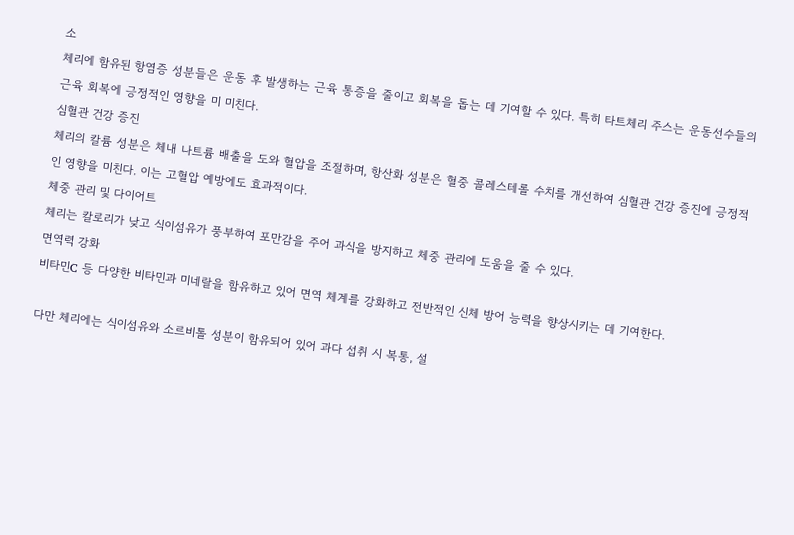소
체리에 함유된 항염증 성분들은 운동 후 발생하는 근육 통증을 줄이고 회복을 돕는 데 기여할 수 있다. 특히 타트체리 주스는 운동선수들의 근육 회복에 긍정적인 영향을 미 미친다.
심혈관 건강 증진
체리의 칼륨 성분은 체내 나트륨 배출을 도와 혈압을 조절하며, 항산화 성분은 혈중 콜레스테롤 수치를 개선하여 심혈관 건강 증진에 긍정적인 영향을 미친다. 이는 고혈압 예방에도 효과적이다.
체중 관리 및 다이어트
체리는 칼로리가 낮고 식이섬유가 풍부하여 포만감을 주어 과식을 방지하고 체중 관리에 도움을 줄 수 있다.
면역력 강화
비타민C 등 다양한 비타민과 미네랄을 함유하고 있어 면역 체계를 강화하고 전반적인 신체 방어 능력을 향상시키는 데 기여한다.

다만 체리에는 식이섬유와 소르비톨 성분이 함유되어 있어 과다 섭취 시 복통, 설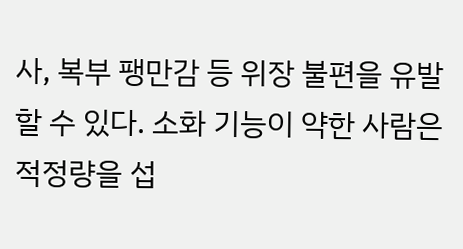사, 복부 팽만감 등 위장 불편을 유발할 수 있다. 소화 기능이 약한 사람은 적정량을 섭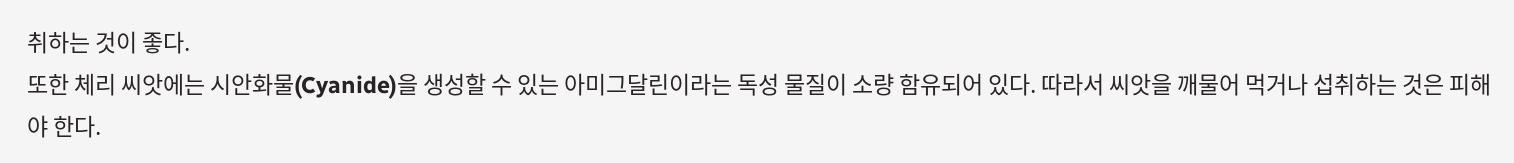취하는 것이 좋다.
또한 체리 씨앗에는 시안화물(Cyanide)을 생성할 수 있는 아미그달린이라는 독성 물질이 소량 함유되어 있다. 따라서 씨앗을 깨물어 먹거나 섭취하는 것은 피해야 한다.